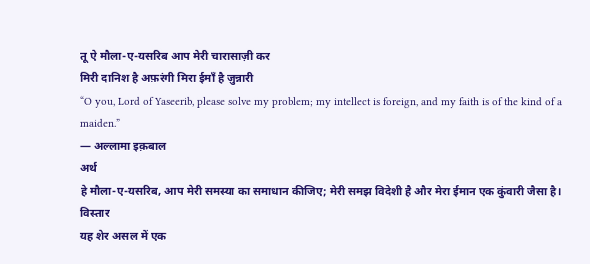तू ऐ मौला-ए-यसरिब आप मेरी चारासाज़ी कर
मिरी दानिश है अफ़रंगी मिरा ईमाँ है ज़ुन्नारी
“O you, Lord of Yaseerib, please solve my problem; my intellect is foreign, and my faith is of the kind of a maiden.”
— अल्लामा इक़बाल
अर्थ
हे मौला-ए-यसरिब, आप मेरी समस्या का समाधान कीजिए; मेरी समझ विदेशी है और मेरा ईमान एक कुंवारी जैसा है।
विस्तार
यह शेर असल में एक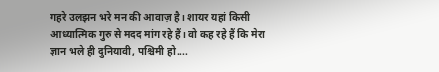गहरे उलझन भरे मन की आवाज़ है। शायर यहां किसी आध्यात्मिक गुरु से मदद मांग रहे हैं। वो कह रहे हैं कि मेरा ज्ञान भले ही दुनियावी, पश्चिमी हो....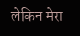लेकिन मेरा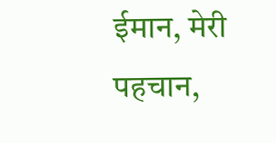ईमान, मेरी पहचान,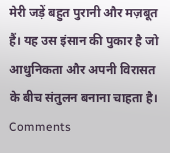मेरी जड़ें बहुत पुरानी और मज़बूत हैं। यह उस इंसान की पुकार है जो आधुनिकता और अपनी विरासत के बीच संतुलन बनाना चाहता है।
Comments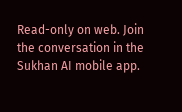Read-only on web. Join the conversation in the Sukhan AI mobile app.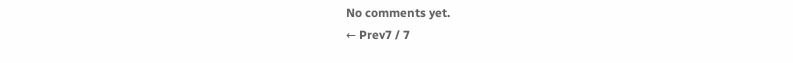No comments yet.
← Prev7 / 7